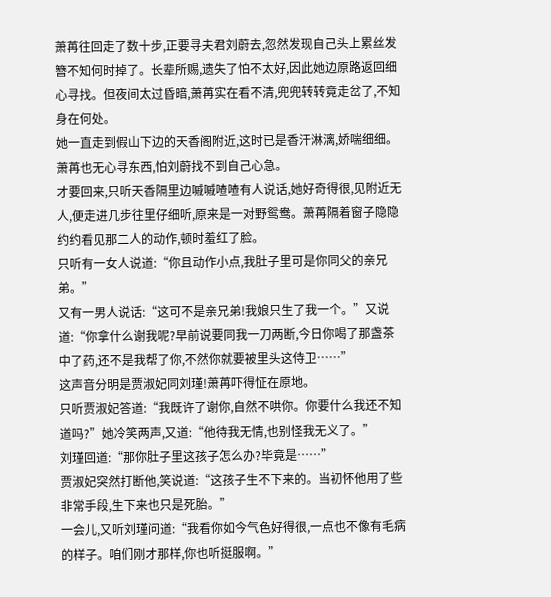萧苒往回走了数十步,正要寻夫君刘蔚去,忽然发现自己头上累丝发簪不知何时掉了。长辈所赐,遗失了怕不太好,因此她边原路返回细心寻找。但夜间太过昏暗,萧苒实在看不清,兜兜转转竟走岔了,不知身在何处。
她一直走到假山下边的天香阁附近,这时已是香汗淋漓,娇喘细细。萧苒也无心寻东西,怕刘蔚找不到自己心急。
才要回来,只听天香隔里边嘁嘁喳喳有人说话,她好奇得很,见附近无人,便走进几步往里仔细听,原来是一对野鸳鸯。萧苒隔着窗子隐隐约约看见那二人的动作,顿时羞红了脸。
只听有一女人说道:“你且动作小点,我肚子里可是你同父的亲兄弟。”
又有一男人说话:“这可不是亲兄弟!我娘只生了我一个。”又说道:“你拿什么谢我呢?早前说要同我一刀两断,今日你喝了那盏茶中了药,还不是我帮了你,不然你就要被里头这侍卫……”
这声音分明是贾淑妃同刘瑾!萧苒吓得怔在原地。
只听贾淑妃答道:“我既许了谢你,自然不哄你。你要什么我还不知道吗?”她冷笑两声,又道:“他待我无情,也别怪我无义了。”
刘瑾回道:“那你肚子里这孩子怎么办?毕竟是……”
贾淑妃突然打断他,笑说道:“这孩子生不下来的。当初怀他用了些非常手段,生下来也只是死胎。”
一会儿,又听刘瑾问道:“我看你如今气色好得很,一点也不像有毛病的样子。咱们刚才那样,你也听挺服啊。”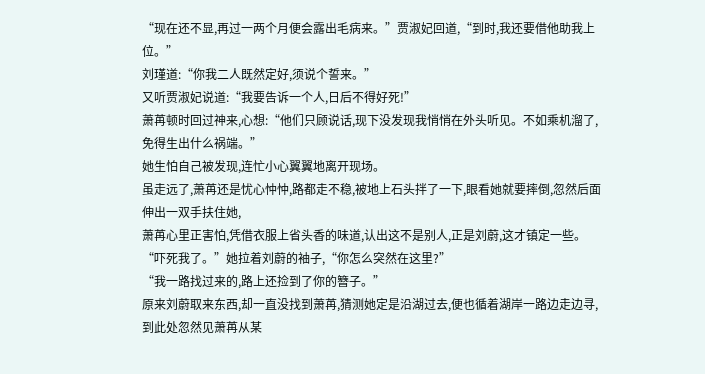“现在还不显,再过一两个月便会露出毛病来。”贾淑妃回道,“到时,我还要借他助我上位。”
刘瑾道:“你我二人既然定好,须说个誓来。”
又听贾淑妃说道:“我要告诉一个人,日后不得好死!”
萧苒顿时回过神来,心想:“他们只顾说话,现下没发现我悄悄在外头听见。不如乘机溜了,免得生出什么祸端。”
她生怕自己被发现,连忙小心翼翼地离开现场。
虽走远了,萧苒还是忧心忡忡,路都走不稳,被地上石头拌了一下,眼看她就要摔倒,忽然后面伸出一双手扶住她,
萧苒心里正害怕,凭借衣服上省头香的味道,认出这不是别人,正是刘蔚,这才镇定一些。
“吓死我了。”她拉着刘蔚的袖子,“你怎么突然在这里?”
“我一路找过来的,路上还捡到了你的簪子。”
原来刘蔚取来东西,却一直没找到萧苒,猜测她定是沿湖过去,便也循着湖岸一路边走边寻,到此处忽然见萧苒从某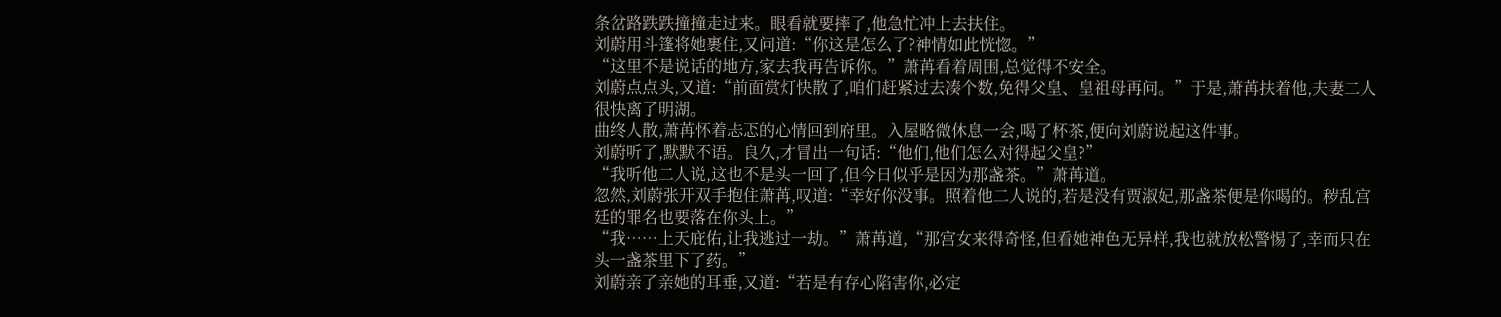条岔路跌跌撞撞走过来。眼看就要摔了,他急忙冲上去扶住。
刘蔚用斗篷将她裹住,又问道:“你这是怎么了?神情如此恍惚。”
“这里不是说话的地方,家去我再告诉你。”萧苒看着周围,总觉得不安全。
刘蔚点点头,又道:“前面赏灯快散了,咱们赶紧过去凑个数,免得父皇、皇祖母再问。”于是,萧苒扶着他,夫妻二人很快离了明湖。
曲终人散,萧苒怀着忐忑的心情回到府里。入屋略微休息一会,喝了杯茶,便向刘蔚说起这件事。
刘蔚听了,默默不语。良久,才冒出一句话:“他们,他们怎么对得起父皇?”
“我听他二人说,这也不是头一回了,但今日似乎是因为那盏茶。”萧苒道。
忽然,刘蔚张开双手抱住萧苒,叹道:“幸好你没事。照着他二人说的,若是没有贾淑妃,那盏茶便是你喝的。秽乱宫廷的罪名也要落在你头上。”
“我……上天庇佑,让我逃过一劫。”萧苒道,“那宫女来得奇怪,但看她神色无异样,我也就放松警惕了,幸而只在头一盏茶里下了药。”
刘蔚亲了亲她的耳垂,又道:“若是有存心陷害你,必定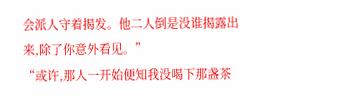会派人守着揭发。他二人倒是没谁揭露出来,除了你意外看见。”
“或许,那人一开始便知我没喝下那盏茶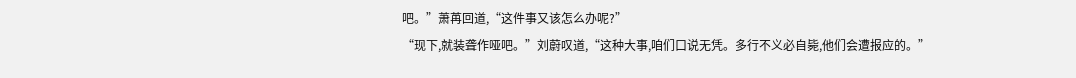吧。”萧苒回道,“这件事又该怎么办呢?”
“现下,就装聋作哑吧。”刘蔚叹道,“这种大事,咱们口说无凭。多行不义必自毙,他们会遭报应的。”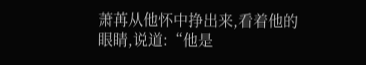萧苒从他怀中挣出来,看着他的眼睛,说道:“他是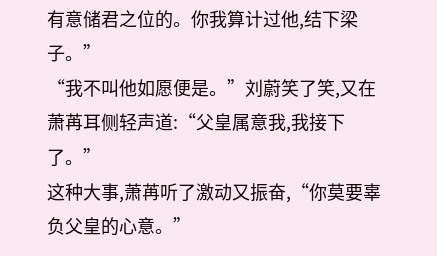有意储君之位的。你我算计过他,结下梁子。”
“我不叫他如愿便是。”刘蔚笑了笑,又在萧苒耳侧轻声道:“父皇属意我,我接下了。”
这种大事,萧苒听了激动又振奋,“你莫要辜负父皇的心意。”